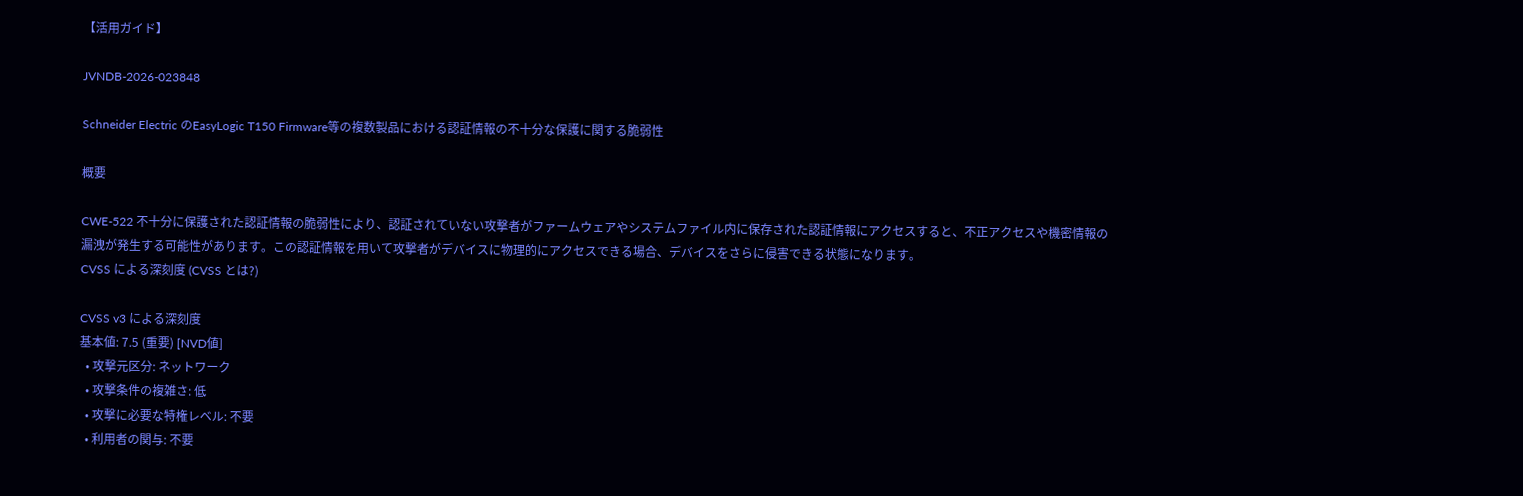【活用ガイド】

JVNDB-2026-023848

Schneider Electric のEasyLogic T150 Firmware等の複数製品における認証情報の不十分な保護に関する脆弱性

概要

CWE-522 不十分に保護された認証情報の脆弱性により、認証されていない攻撃者がファームウェアやシステムファイル内に保存された認証情報にアクセスすると、不正アクセスや機密情報の漏洩が発生する可能性があります。この認証情報を用いて攻撃者がデバイスに物理的にアクセスできる場合、デバイスをさらに侵害できる状態になります。
CVSS による深刻度 (CVSS とは?)

CVSS v3 による深刻度
基本値: 7.5 (重要) [NVD値]
  • 攻撃元区分: ネットワーク
  • 攻撃条件の複雑さ: 低
  • 攻撃に必要な特権レベル: 不要
  • 利用者の関与: 不要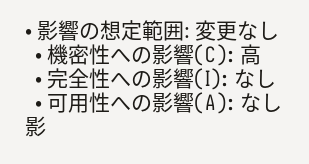• 影響の想定範囲: 変更なし
  • 機密性への影響(C): 高
  • 完全性への影響(I): なし
  • 可用性への影響(A): なし
影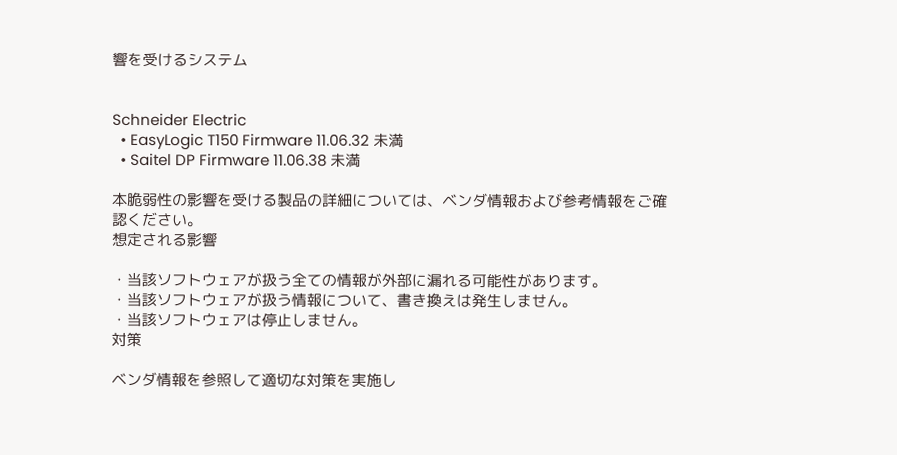響を受けるシステム


Schneider Electric
  • EasyLogic T150 Firmware 11.06.32 未満
  • Saitel DP Firmware 11.06.38 未満

本脆弱性の影響を受ける製品の詳細については、ベンダ情報および参考情報をご確認ください。
想定される影響

・当該ソフトウェアが扱う全ての情報が外部に漏れる可能性があります。
・当該ソフトウェアが扱う情報について、書き換えは発生しません。
・当該ソフトウェアは停止しません。
対策

ベンダ情報を参照して適切な対策を実施し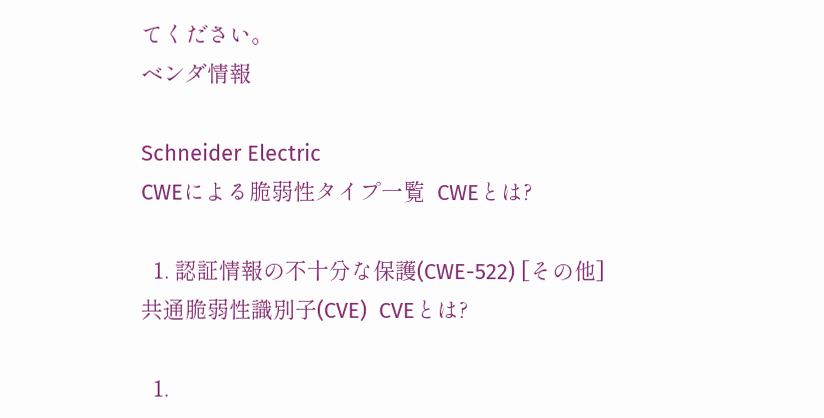てください。
ベンダ情報

Schneider Electric
CWEによる脆弱性タイプ一覧  CWEとは?

  1. 認証情報の不十分な保護(CWE-522) [その他]
共通脆弱性識別子(CVE)  CVEとは?

  1.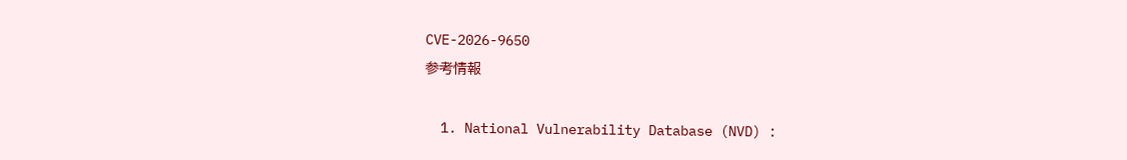CVE-2026-9650
参考情報

  1. National Vulnerability Database (NVD) :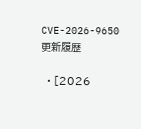CVE-2026-9650
更新履歴

  • [2026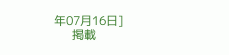年07月16日]
      掲載